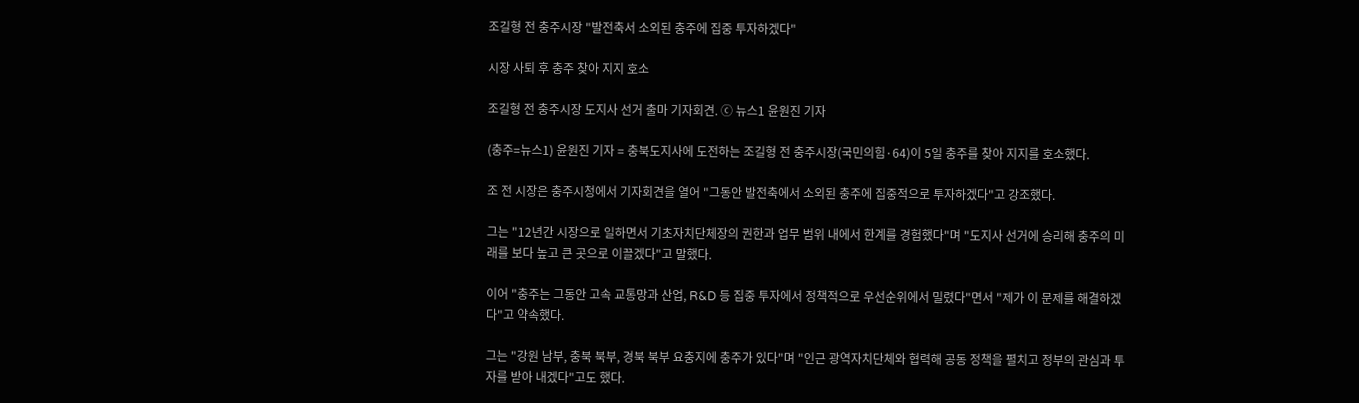조길형 전 충주시장 "발전축서 소외된 충주에 집중 투자하겠다"

시장 사퇴 후 충주 찾아 지지 호소

조길형 전 충주시장 도지사 선거 출마 기자회견. ⓒ 뉴스1 윤원진 기자

(충주=뉴스1) 윤원진 기자 = 충북도지사에 도전하는 조길형 전 충주시장(국민의힘·64)이 5일 충주를 찾아 지지를 호소했다.

조 전 시장은 충주시청에서 기자회견을 열어 "그동안 발전축에서 소외된 충주에 집중적으로 투자하겠다"고 강조했다.

그는 "12년간 시장으로 일하면서 기초자치단체장의 권한과 업무 범위 내에서 한계를 경험했다"며 "도지사 선거에 승리해 충주의 미래를 보다 높고 큰 곳으로 이끌겠다"고 말했다.

이어 "충주는 그동안 고속 교통망과 산업, R&D 등 집중 투자에서 정책적으로 우선순위에서 밀렸다"면서 "제가 이 문제를 해결하겠다"고 약속했다.

그는 "강원 남부, 충북 북부, 경북 북부 요충지에 충주가 있다"며 "인근 광역자치단체와 협력해 공동 정책을 펼치고 정부의 관심과 투자를 받아 내겠다"고도 했다.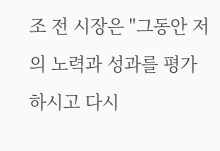조 전 시장은 "그동안 저의 노력과 성과를 평가하시고 다시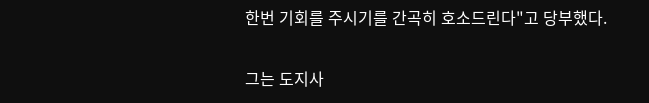한번 기회를 주시기를 간곡히 호소드린다"고 당부했다.

그는 도지사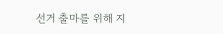선거 출마를 위해 지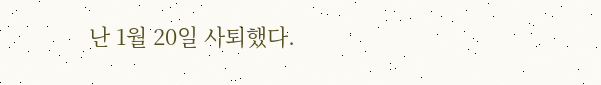난 1월 20일 사퇴했다.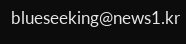blueseeking@news1.kr